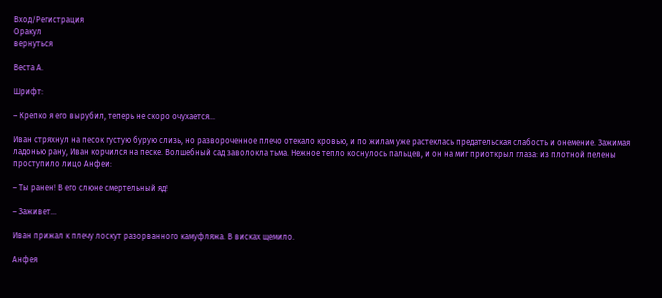Вход/Регистрация
Оракул
вернуться

Веста А.

Шрифт:

– Крепко я его вырубил, теперь не скоро очухается…

Иван стряхнул на песок густую бурую слизь, но развороченное плечо отекало кровью, и по жилам уже растеклась предательская слабость и онемение. Зажимая ладонью рану, Иван корчился на песке. Волшебный сад заволокла тьма. Нежное тепло коснулось пальцев, и он на миг приоткрыл глаза: из плотной пелены проступило лицо Анфеи:

– Ты ранен! В его слюне смертельный яд!

– Заживет…

Иван прижал к плечу лоскут разорванного камуфляжа. В висках щемило.

Анфея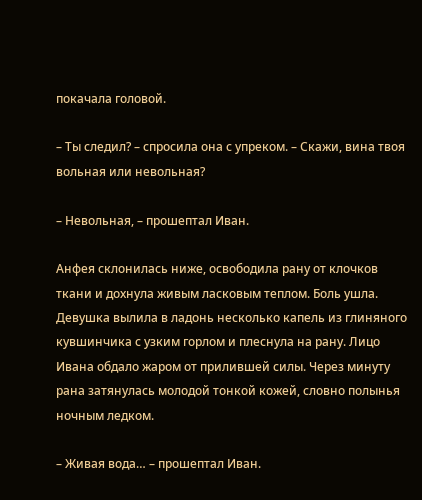покачала головой.

– Ты следил? – спросила она с упреком. – Скажи, вина твоя вольная или невольная?

– Невольная, – прошептал Иван.

Анфея склонилась ниже, освободила рану от клочков ткани и дохнула живым ласковым теплом. Боль ушла. Девушка вылила в ладонь несколько капель из глиняного кувшинчика с узким горлом и плеснула на рану. Лицо Ивана обдало жаром от прилившей силы. Через минуту рана затянулась молодой тонкой кожей, словно полынья ночным ледком.

– Живая вода… – прошептал Иван.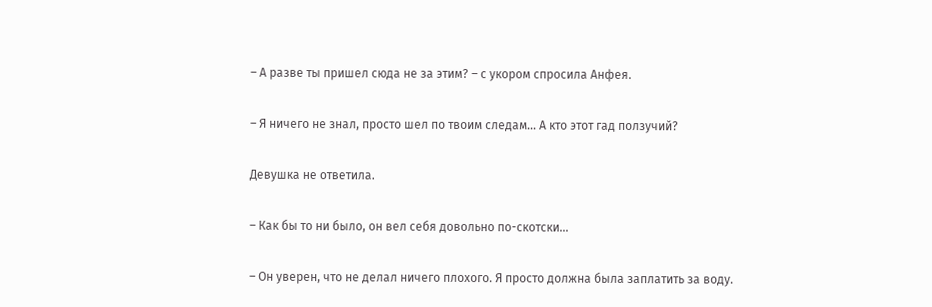– А разве ты пришел сюда не за этим? – с укором спросила Анфея.

– Я ничего не знал, просто шел по твоим следам… А кто этот гад ползучий?

Девушка не ответила.

– Как бы то ни было, он вел себя довольно по-скотски…

– Он уверен, что не делал ничего плохого. Я просто должна была заплатить за воду.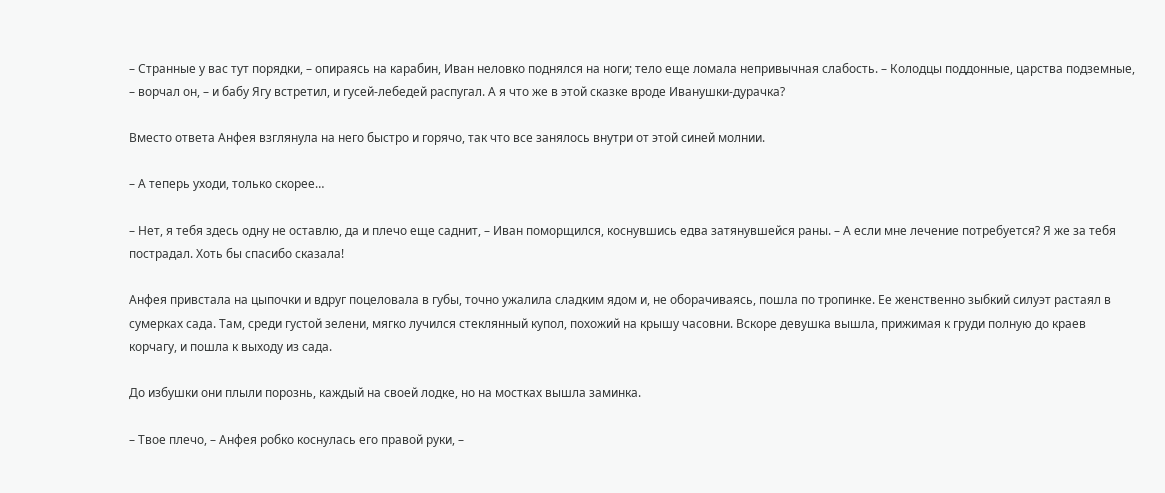– Странные у вас тут порядки, – опираясь на карабин, Иван неловко поднялся на ноги; тело еще ломала непривычная слабость. – Колодцы поддонные, царства подземные, – ворчал он, – и бабу Ягу встретил, и гусей-лебедей распугал. А я что же в этой сказке вроде Иванушки-дурачка?

Вместо ответа Анфея взглянула на него быстро и горячо, так что все занялось внутри от этой синей молнии.

– А теперь уходи, только скорее…

– Нет, я тебя здесь одну не оставлю, да и плечо еще саднит, – Иван поморщился, коснувшись едва затянувшейся раны. – А если мне лечение потребуется? Я же за тебя пострадал. Хоть бы спасибо сказала!

Анфея привстала на цыпочки и вдруг поцеловала в губы, точно ужалила сладким ядом и, не оборачиваясь, пошла по тропинке. Ее женственно зыбкий силуэт растаял в сумерках сада. Там, среди густой зелени, мягко лучился стеклянный купол, похожий на крышу часовни. Вскоре девушка вышла, прижимая к груди полную до краев корчагу, и пошла к выходу из сада.

До избушки они плыли порознь, каждый на своей лодке, но на мостках вышла заминка.

– Твое плечо, – Анфея робко коснулась его правой руки, –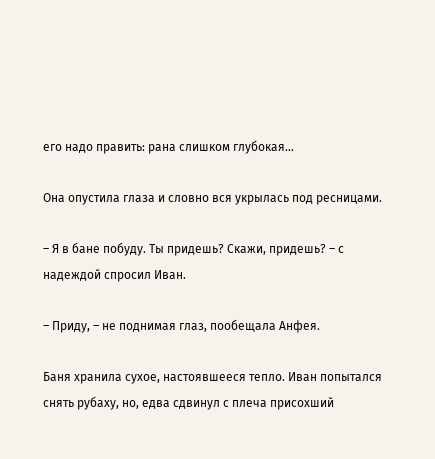его надо править: рана слишком глубокая…

Она опустила глаза и словно вся укрылась под ресницами.

– Я в бане побуду. Ты придешь? Скажи, придешь? – с надеждой спросил Иван.

– Приду, – не поднимая глаз, пообещала Анфея.

Баня хранила сухое, настоявшееся тепло. Иван попытался снять рубаху, но, едва сдвинул с плеча присохший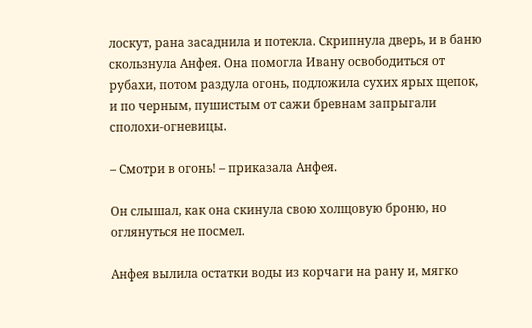лоскут, рана засаднила и потекла. Скрипнула дверь, и в баню скользнула Анфея. Она помогла Ивану освободиться от рубахи, потом раздула огонь, подложила сухих ярых щепок, и по черным, пушистым от сажи бревнам запрыгали сполохи-огневицы.

– Смотри в огонь! – приказала Анфея.

Он слышал, как она скинула свою холщовую броню, но оглянуться не посмел.

Анфея вылила остатки воды из корчаги на рану и, мягко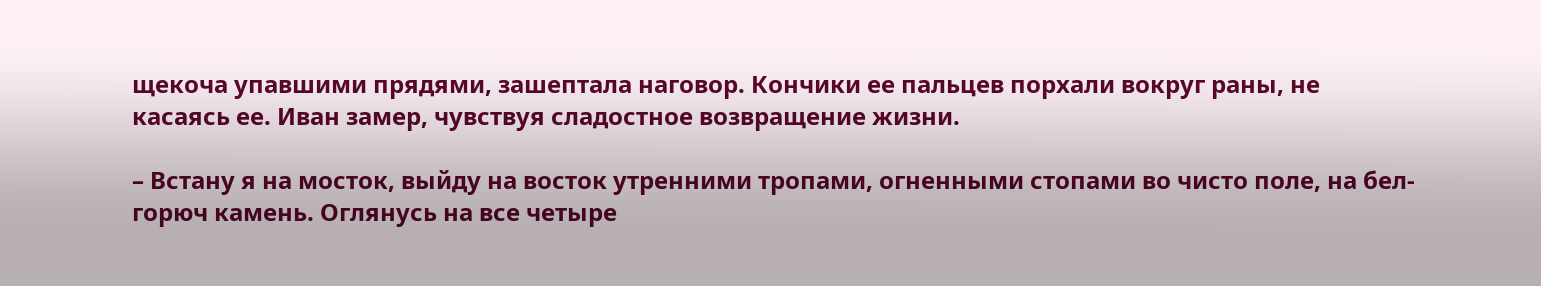щекоча упавшими прядями, зашептала наговор. Кончики ее пальцев порхали вокруг раны, не касаясь ее. Иван замер, чувствуя сладостное возвращение жизни.

– Встану я на мосток, выйду на восток утренними тропами, огненными стопами во чисто поле, на бел-горюч камень. Оглянусь на все четыре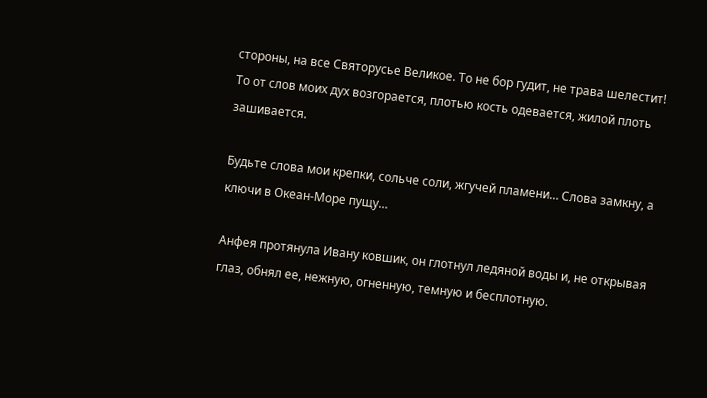стороны, на все Святорусье Великое. То не бор гудит, не трава шелестит! То от слов моих дух возгорается, плотью кость одевается, жилой плоть зашивается.

Будьте слова мои крепки, сольче соли, жгучей пламени… Слова замкну, а ключи в Океан-Море пущу…

Анфея протянула Ивану ковшик, он глотнул ледяной воды и, не открывая глаз, обнял ее, нежную, огненную, темную и бесплотную.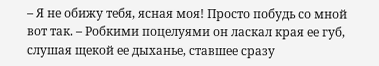– Я не обижу тебя, ясная моя! Просто побудь со мной вот так. – Робкими поцелуями он ласкал края ее губ, слушая щекой ее дыханье, ставшее сразу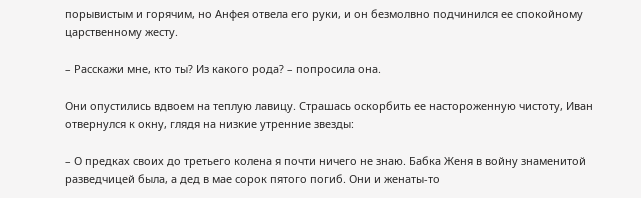порывистым и горячим, но Анфея отвела его руки, и он безмолвно подчинился ее спокойному царственному жесту.

– Расскажи мне, кто ты? Из какого рода? – попросила она.

Они опустились вдвоем на теплую лавицу. Страшась оскорбить ее настороженную чистоту, Иван отвернулся к окну, глядя на низкие утренние звезды:

– О предках своих до третьего колена я почти ничего не знаю. Бабка Женя в войну знаменитой разведчицей была, а дед в мае сорок пятого погиб. Они и женаты-то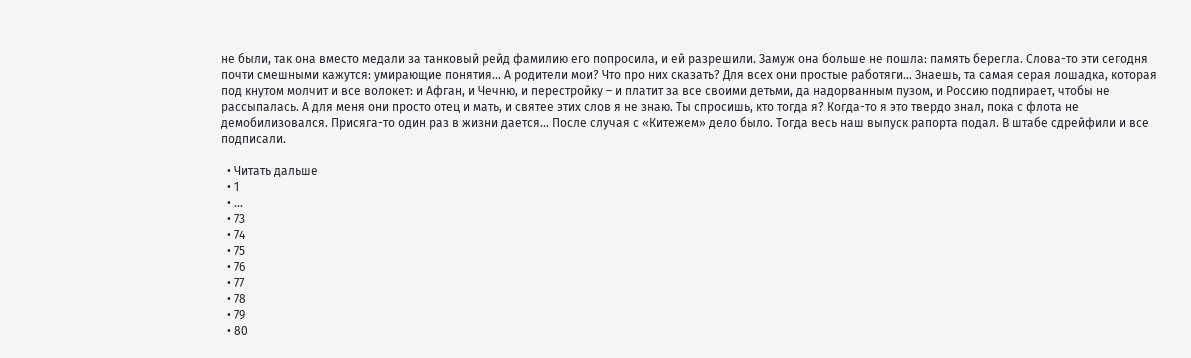не были, так она вместо медали за танковый рейд фамилию его попросила, и ей разрешили. Замуж она больше не пошла: память берегла. Слова-то эти сегодня почти смешными кажутся: умирающие понятия… А родители мои? Что про них сказать? Для всех они простые работяги… Знаешь, та самая серая лошадка, которая под кнутом молчит и все волокет: и Афган, и Чечню, и перестройку – и платит за все своими детьми, да надорванным пузом, и Россию подпирает, чтобы не рассыпалась. А для меня они просто отец и мать, и святее этих слов я не знаю. Ты спросишь, кто тогда я? Когда-то я это твердо знал, пока с флота не демобилизовался. Присяга-то один раз в жизни дается… После случая с «Китежем» дело было. Тогда весь наш выпуск рапорта подал. В штабе сдрейфили и все подписали.

  • Читать дальше
  • 1
  • ...
  • 73
  • 74
  • 75
  • 76
  • 77
  • 78
  • 79
  • 80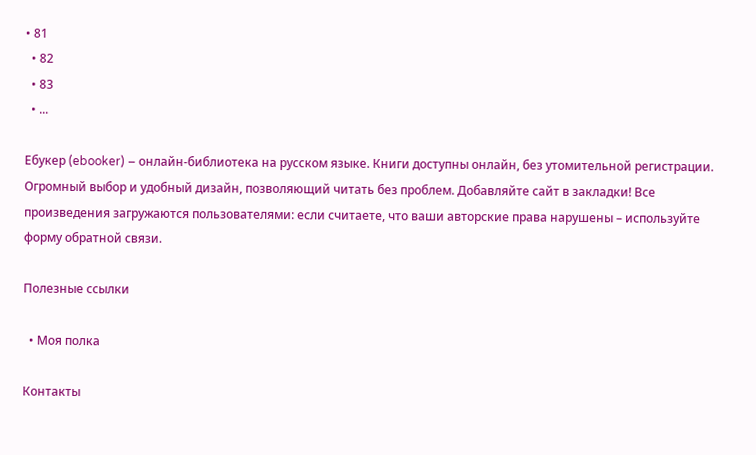• 81
  • 82
  • 83
  • ...

Ебукер (ebooker) – онлайн-библиотека на русском языке. Книги доступны онлайн, без утомительной регистрации. Огромный выбор и удобный дизайн, позволяющий читать без проблем. Добавляйте сайт в закладки! Все произведения загружаются пользователями: если считаете, что ваши авторские права нарушены – используйте форму обратной связи.

Полезные ссылки

  • Моя полка

Контакты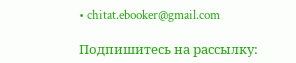• chitat.ebooker@gmail.com

Подпишитесь на рассылку: